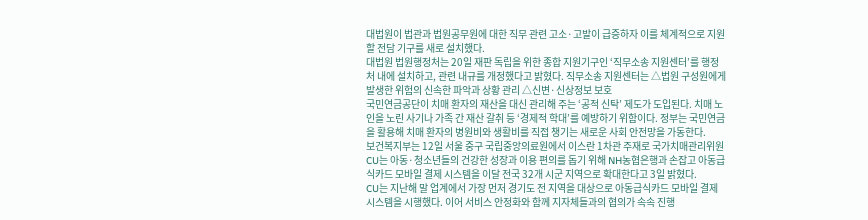대법원이 법관과 법원공무원에 대한 직무 관련 고소·고발이 급증하자 이를 체계적으로 지원할 전담 기구를 새로 설치했다.
대법원 법원행정처는 20일 재판 독립을 위한 종합 지원기구인 ‘직무소송 지원센터’를 행정처 내에 설치하고, 관련 내규를 개정했다고 밝혔다. 직무소송 지원센터는 △법원 구성원에게 발생한 위험의 신속한 파악과 상황 관리 △신변·신상정보 보호
국민연금공단이 치매 환자의 재산을 대신 관리해 주는 ‘공적 신탁’ 제도가 도입된다. 치매 노인을 노린 사기나 가족 간 재산 갈취 등 ‘경제적 학대’를 예방하기 위함이다. 정부는 국민연금을 활용해 치매 환자의 병원비와 생활비를 직접 챙기는 새로운 사회 안전망을 가동한다.
보건복지부는 12일 서울 중구 국립중앙의료원에서 이스란 1차관 주재로 국가치매관리위원
CU는 아동·청소년들의 건강한 성장과 이용 편의를 돕기 위해 NH농협은행과 손잡고 아동급식카드 모바일 결제 시스템을 이달 전국 32개 시군 지역으로 확대한다고 3일 밝혔다.
CU는 지난해 말 업계에서 가장 먼저 경기도 전 지역을 대상으로 아동급식카드 모바일 결제 시스템을 시행했다. 이어 서비스 안정화와 함께 지자체들과의 협의가 속속 진행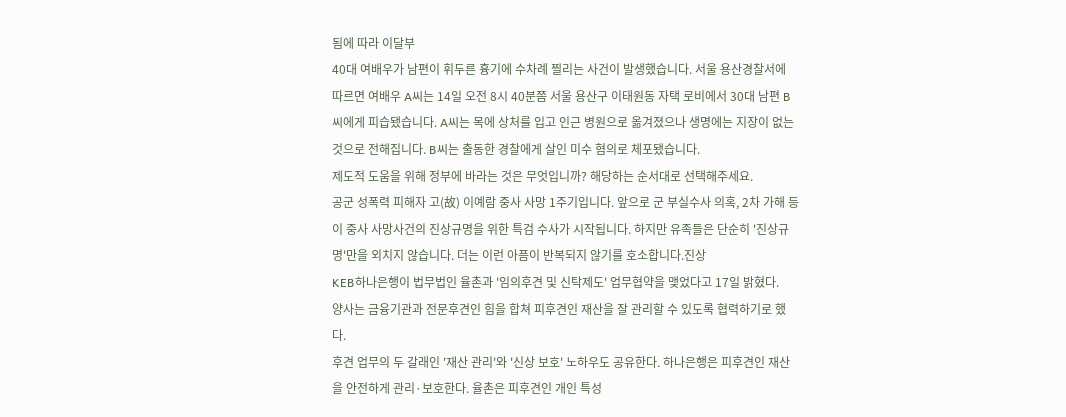됨에 따라 이달부
40대 여배우가 남편이 휘두른 흉기에 수차례 찔리는 사건이 발생했습니다. 서울 용산경찰서에 따르면 여배우 A씨는 14일 오전 8시 40분쯤 서울 용산구 이태원동 자택 로비에서 30대 남편 B씨에게 피습됐습니다. A씨는 목에 상처를 입고 인근 병원으로 옮겨졌으나 생명에는 지장이 없는 것으로 전해집니다. B씨는 출동한 경찰에게 살인 미수 혐의로 체포됐습니다.
제도적 도움을 위해 정부에 바라는 것은 무엇입니까? 해당하는 순서대로 선택해주세요.
공군 성폭력 피해자 고(故) 이예람 중사 사망 1주기입니다. 앞으로 군 부실수사 의혹, 2차 가해 등 이 중사 사망사건의 진상규명을 위한 특검 수사가 시작됩니다. 하지만 유족들은 단순히 '진상규명'만을 외치지 않습니다. 더는 이런 아픔이 반복되지 않기를 호소합니다.진상
KEB하나은행이 법무법인 율촌과 '임의후견 및 신탁제도' 업무협약을 맺었다고 17일 밝혔다.
양사는 금융기관과 전문후견인 힘을 합쳐 피후견인 재산을 잘 관리할 수 있도록 협력하기로 했다.
후견 업무의 두 갈래인 '재산 관리'와 '신상 보호' 노하우도 공유한다. 하나은행은 피후견인 재산을 안전하게 관리·보호한다. 율촌은 피후견인 개인 특성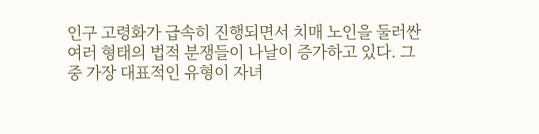인구 고령화가 급속히 진행되면서 치매 노인을 둘러싼 여러 형태의 법적 분쟁들이 나날이 증가하고 있다. 그중 가장 대표적인 유형이 자녀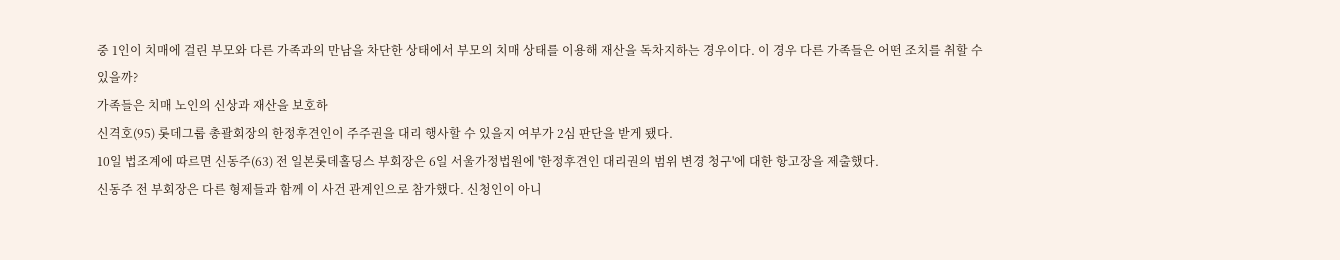중 1인이 치매에 걸린 부모와 다른 가족과의 만남을 차단한 상태에서 부모의 치매 상태를 이용해 재산을 독차지하는 경우이다. 이 경우 다른 가족들은 어떤 조치를 취할 수 있을까?
가족들은 치매 노인의 신상과 재산을 보호하
신격호(95) 롯데그룹 총괄회장의 한정후견인이 주주권을 대리 행사할 수 있을지 여부가 2심 판단을 받게 됐다.
10일 법조계에 따르면 신동주(63) 전 일본롯데홀딩스 부회장은 6일 서울가정법원에 '한정후견인 대리권의 범위 변경 청구'에 대한 항고장을 제출했다.
신동주 전 부회장은 다른 형제들과 함께 이 사건 관계인으로 참가했다. 신청인이 아니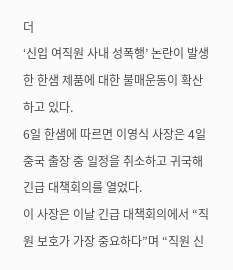더
‘신입 여직원 사내 성폭행’ 논란이 발생한 한샘 제품에 대한 불매운동이 확산하고 있다.
6일 한샘에 따르면 이영식 사장은 4일 중국 출장 중 일정을 취소하고 귀국해 긴급 대책회의를 열었다.
이 사장은 이날 긴급 대책회의에서 “직원 보호가 가장 중요하다”며 “직원 신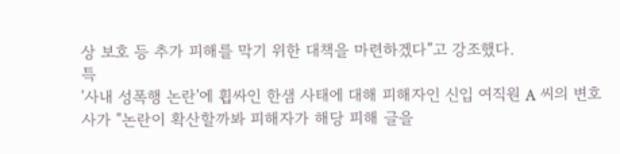상 보호 등 추가 피해를 막기 위한 대책을 마련하겠다”고 강조했다.
특
'사내 성폭행 논란'에 휩싸인 한샘 사태에 대해 피해자인 신입 여직원 A 씨의 변호사가 "논란이 확산할까봐 피해자가 해당 피해 글을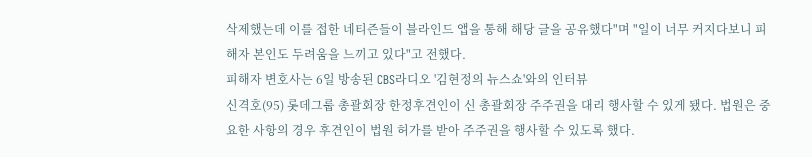삭제했는데 이를 접한 네티즌들이 블라인드 앱을 통해 해당 글을 공유했다"며 "일이 너무 커지다보니 피해자 본인도 두려움을 느끼고 있다"고 전했다.
피해자 변호사는 6일 방송된 CBS라디오 '김현정의 뉴스쇼'와의 인터뷰
신격호(95) 롯데그룹 총괄회장 한정후견인이 신 총괄회장 주주권을 대리 행사할 수 있게 됐다. 법원은 중요한 사항의 경우 후견인이 법원 허가를 받아 주주권을 행사할 수 있도록 했다.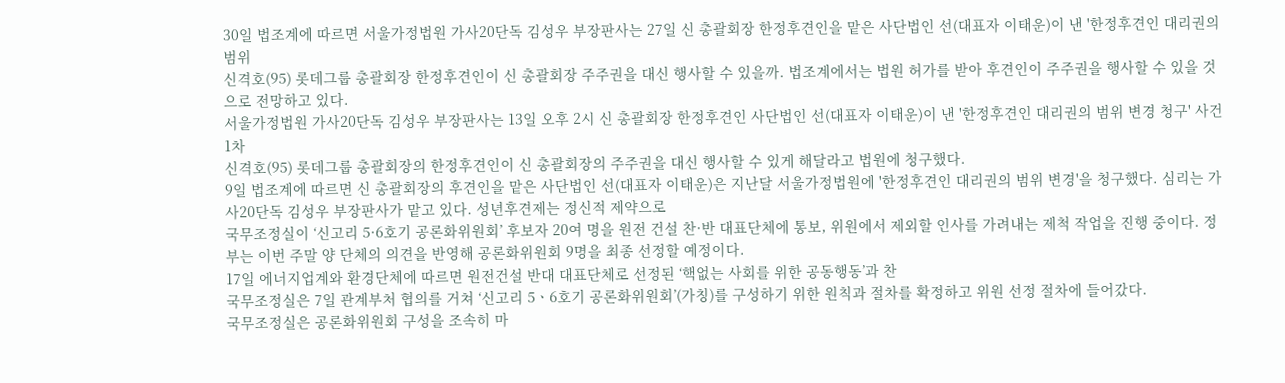30일 법조계에 따르면 서울가정법원 가사20단독 김성우 부장판사는 27일 신 총괄회장 한정후견인을 맡은 사단법인 선(대표자 이태운)이 낸 '한정후견인 대리권의 범위
신격호(95) 롯데그룹 총괄회장 한정후견인이 신 총괄회장 주주권을 대신 행사할 수 있을까. 법조계에서는 법원 허가를 받아 후견인이 주주권을 행사할 수 있을 것으로 전망하고 있다.
서울가정법원 가사20단독 김성우 부장판사는 13일 오후 2시 신 총괄회장 한정후견인 사단법인 선(대표자 이태운)이 낸 '한정후견인 대리권의 범위 변경 청구' 사건 1차
신격호(95) 롯데그룹 총괄회장의 한정후견인이 신 총괄회장의 주주권을 대신 행사할 수 있게 해달라고 법원에 청구했다.
9일 법조계에 따르면 신 총괄회장의 후견인을 맡은 사단법인 선(대표자 이태운)은 지난달 서울가정법원에 '한정후견인 대리권의 범위 변경'을 청구했다. 심리는 가사20단독 김성우 부장판사가 맡고 있다. 성년후견제는 정신적 제약으로
국무조정실이 ‘신고리 5·6호기 공론화위원회’ 후보자 20여 명을 원전 건설 찬·반 대표단체에 통보, 위원에서 제외할 인사를 가려내는 제척 작업을 진행 중이다. 정부는 이번 주말 양 단체의 의견을 반영해 공론화위원회 9명을 최종 선정할 예정이다.
17일 에너지업계와 환경단체에 따르면 원전건설 반대 대표단체로 선정된 ‘핵없는 사회를 위한 공동행동’과 찬
국무조정실은 7일 관계부처 협의를 거쳐 ‘신고리 5ㆍ6호기 공론화위원회’(가칭)를 구성하기 위한 원칙과 절차를 확정하고 위원 선정 절차에 들어갔다.
국무조정실은 공론화위원회 구성을 조속히 마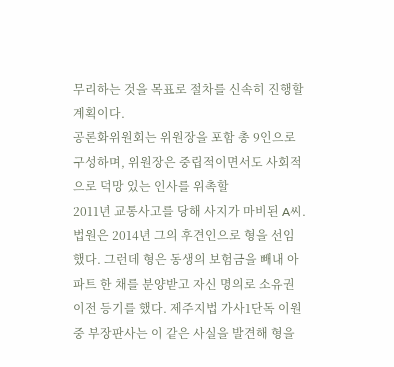무리하는 것을 목표로 절차를 신속히 진행할 계획이다.
공론화위원회는 위원장을 포함 총 9인으로 구성하며, 위원장은 중립적이면서도 사회적으로 덕망 있는 인사를 위촉할
2011년 교통사고를 당해 사지가 마비된 A씨. 법원은 2014년 그의 후견인으로 형을 선임했다. 그런데 형은 동생의 보험금을 빼내 아파트 한 채를 분양받고 자신 명의로 소유권이전 등기를 했다. 제주지법 가사1단독 이원중 부장판사는 이 같은 사실을 발견해 형을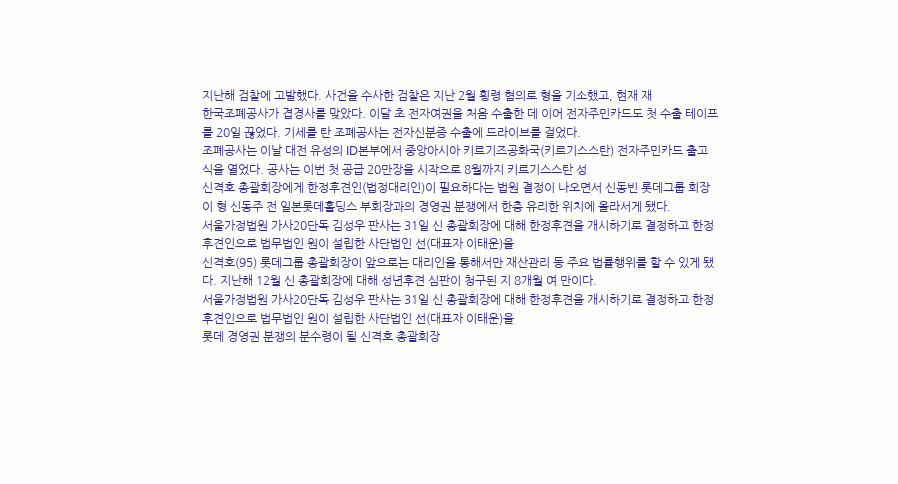지난해 검찰에 고발했다. 사건을 수사한 검찰은 지난 2월 횡령 혐의로 형을 기소했고, 현재 재
한국조폐공사가 겹경사를 맞았다. 이달 초 전자여권을 처음 수출한 데 이어 전자주민카드도 첫 수출 테이프를 20일 끊었다. 기세를 탄 조폐공사는 전자신분증 수출에 드라이브를 걸었다.
조폐공사는 이날 대전 유성의 ID본부에서 중앙아시아 키르기즈공화국(키르기스스탄) 전자주민카드 출고식을 열었다. 공사는 이번 첫 공급 20만장을 시작으로 8월까지 키르기스스탄 성
신격호 총괄회장에게 한정후견인(법정대리인)이 필요하다는 법원 결정이 나오면서 신동빈 롯데그룹 회장이 형 신동주 전 일본롯데홀딩스 부회장과의 경영권 분쟁에서 한층 유리한 위치에 올라서게 됐다.
서울가정법원 가사20단독 김성우 판사는 31일 신 총괄회장에 대해 한정후견을 개시하기로 결정하고 한정후견인으로 법무법인 원이 설립한 사단법인 선(대표자 이태운)을
신격호(95) 롯데그룹 총괄회장이 앞으로는 대리인을 통해서만 재산관리 등 주요 법률행위를 할 수 있게 됐다. 지난해 12월 신 총괄회장에 대해 성년후견 심판이 청구된 지 8개월 여 만이다.
서울가정법원 가사20단독 김성우 판사는 31일 신 총괄회장에 대해 한정후견을 개시하기로 결정하고 한정후견인으로 법무법인 원이 설립한 사단법인 선(대표자 이태운)을
롯데 경영권 분쟁의 분수령이 될 신격호 총괄회장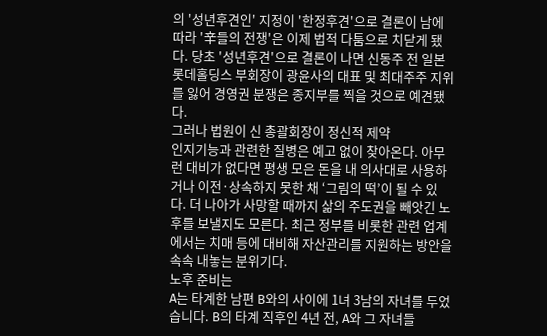의 '성년후견인' 지정이 '한정후견'으로 결론이 남에 따라 '辛들의 전쟁'은 이제 법적 다툼으로 치닫게 됐다. 당초 '성년후견'으로 결론이 나면 신동주 전 일본 롯데홀딩스 부회장이 광윤사의 대표 및 최대주주 지위를 잃어 경영권 분쟁은 종지부를 찍을 것으로 예견됐다.
그러나 법원이 신 총괄회장이 정신적 제약
인지기능과 관련한 질병은 예고 없이 찾아온다. 아무런 대비가 없다면 평생 모은 돈을 내 의사대로 사용하거나 이전·상속하지 못한 채 ‘그림의 떡’이 될 수 있다. 더 나아가 사망할 때까지 삶의 주도권을 빼앗긴 노후를 보낼지도 모른다. 최근 정부를 비롯한 관련 업계에서는 치매 등에 대비해 자산관리를 지원하는 방안을 속속 내놓는 분위기다.
노후 준비는
A는 타계한 남편 B와의 사이에 1녀 3남의 자녀를 두었습니다. B의 타계 직후인 4년 전, A와 그 자녀들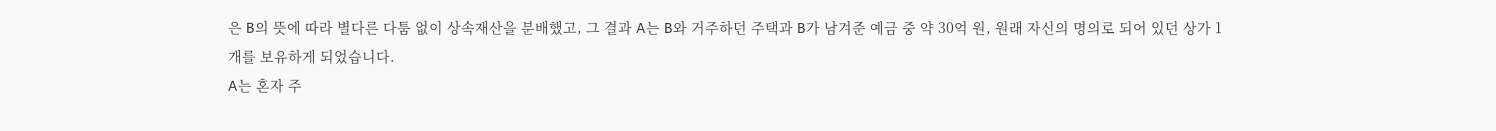은 B의 뜻에 따라 별다른 다툼 없이 상속재산을 분배했고, 그 결과 A는 B와 거주하던 주택과 B가 남겨준 예금 중 약 30억 원, 원래 자신의 명의로 되어 있던 상가 1개를 보유하게 되었습니다.
A는 혼자 주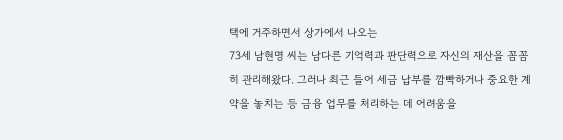택에 거주하면서 상가에서 나오는
73세 남현명 씨는 남다른 기억력과 판단력으로 자신의 재산을 꼼꼼히 관리해왔다. 그러나 최근 들어 세금 납부를 깜빡하거나 중요한 계약을 놓치는 등 금융 업무를 처리하는 데 어려움을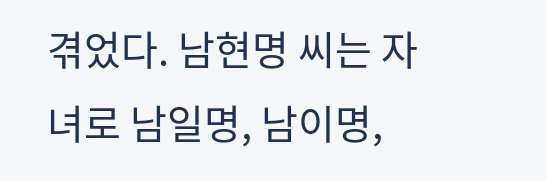겪었다. 남현명 씨는 자녀로 남일명, 남이명,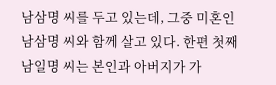남삼명 씨를 두고 있는데, 그중 미혼인 남삼명 씨와 함께 살고 있다. 한편 첫째 남일명 씨는 본인과 아버지가 가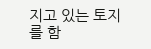지고 있는 토지를 함